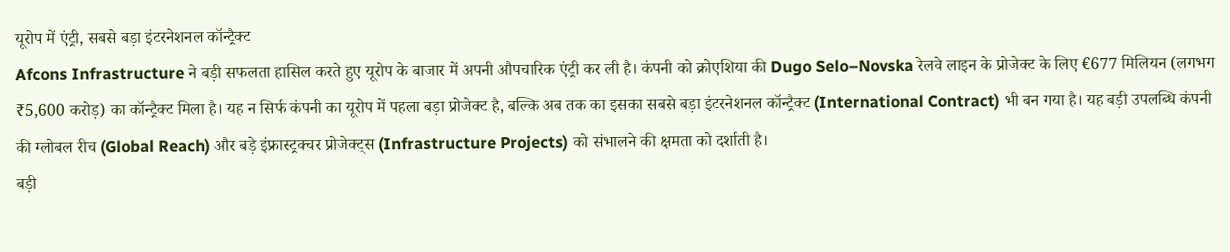यूरोप में एंट्री, सबसे बड़ा इंटरनेशनल कॉन्ट्रैक्ट
Afcons Infrastructure ने बड़ी सफलता हासिल करते हुए यूरोप के बाजार में अपनी औपचारिक एंट्री कर ली है। कंपनी को क्रोएशिया की Dugo Selo–Novska रेलवे लाइन के प्रोजेक्ट के लिए €677 मिलियन (लगभग ₹5,600 करोड़) का कॉन्ट्रैक्ट मिला है। यह न सिर्फ कंपनी का यूरोप में पहला बड़ा प्रोजेक्ट है, बल्कि अब तक का इसका सबसे बड़ा इंटरनेशनल कॉन्ट्रैक्ट (International Contract) भी बन गया है। यह बड़ी उपलब्धि कंपनी की ग्लोबल रीच (Global Reach) और बड़े इंफ्रास्ट्रक्चर प्रोजेक्ट्स (Infrastructure Projects) को संभालने की क्षमता को दर्शाती है।
बड़ी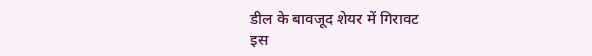डील के बावजूद शेयर में गिरावट
इस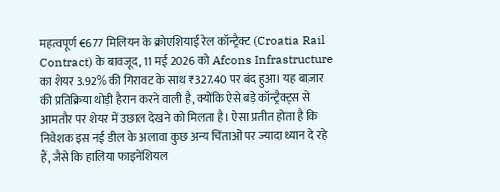महत्वपूर्ण €677 मिलियन के क्रोएशियाई रेल कॉन्ट्रैक्ट (Croatia Rail Contract) के बावजूद, 11 मई 2026 को Afcons Infrastructure का शेयर 3.92% की गिरावट के साथ ₹327.40 पर बंद हुआ। यह बाज़ार की प्रतिक्रिया थोड़ी हैरान करने वाली है, क्योंकि ऐसे बड़े कॉन्ट्रैक्ट्स से आमतौर पर शेयर में उछाल देखने को मिलता है। ऐसा प्रतीत होता है कि निवेशक इस नई डील के अलावा कुछ अन्य चिंताओं पर ज्यादा ध्यान दे रहे हैं, जैसे कि हालिया फाइनेंशियल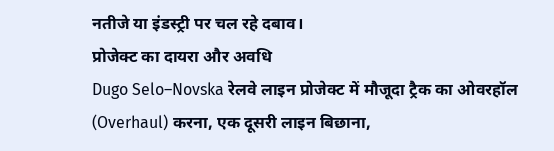नतीजे या इंडस्ट्री पर चल रहे दबाव।
प्रोजेक्ट का दायरा और अवधि
Dugo Selo–Novska रेलवे लाइन प्रोजेक्ट में मौजूदा ट्रैक का ओवरहॉल (Overhaul) करना, एक दूसरी लाइन बिछाना,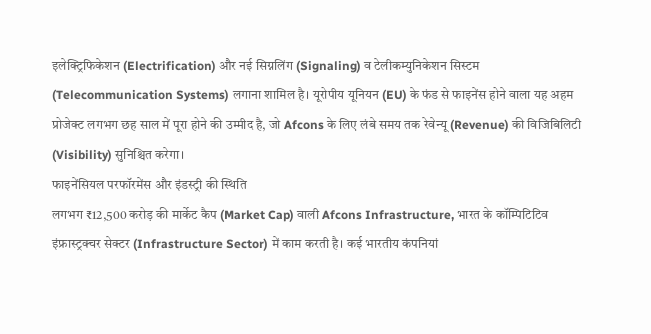इलेक्ट्रिफिकेशन (Electrification) और नई सिग्नलिंग (Signaling) व टेलीकम्युनिकेशन सिस्टम (Telecommunication Systems) लगाना शामिल है। यूरोपीय यूनियन (EU) के फंड से फाइनेंस होने वाला यह अहम प्रोजेक्ट लगभग छह साल में पूरा होने की उम्मीद है, जो Afcons के लिए लंबे समय तक रेवेन्यू (Revenue) की विजिबिलिटी (Visibility) सुनिश्चित करेगा।
फाइनेंसियल परफॉरमेंस और इंडस्ट्री की स्थिति
लगभग ₹12,500 करोड़ की मार्केट कैप (Market Cap) वाली Afcons Infrastructure, भारत के कॉम्पिटिटिव इंफ्रास्ट्रक्चर सेक्टर (Infrastructure Sector) में काम करती है। कई भारतीय कंपनियां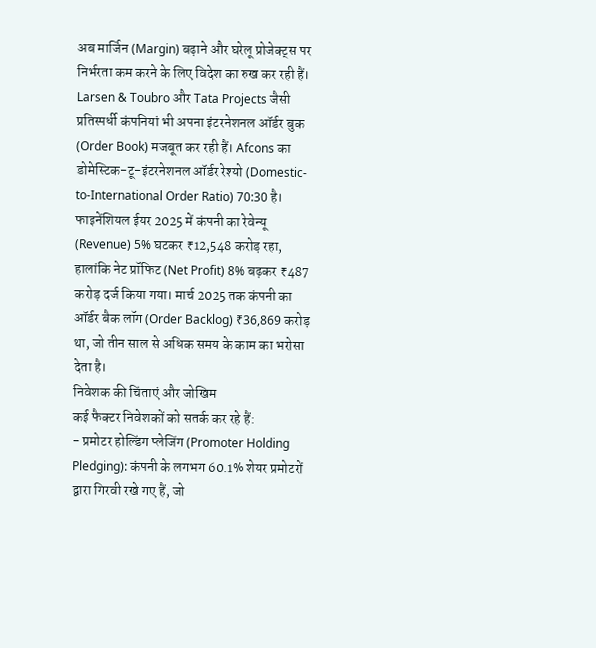अब मार्जिन (Margin) बढ़ाने और घरेलू प्रोजेक्ट्स पर निर्भरता कम करने के लिए विदेश का रुख कर रही हैं। Larsen & Toubro और Tata Projects जैसी प्रतिस्पर्धी कंपनियां भी अपना इंटरनेशनल ऑर्डर बुक (Order Book) मजबूत कर रही हैं। Afcons का डोमेस्टिक-टू-इंटरनेशनल ऑर्डर रेश्यो (Domestic-to-International Order Ratio) 70:30 है।
फाइनेंशियल ईयर 2025 में कंपनी का रेवेन्यू (Revenue) 5% घटकर ₹12,548 करोड़ रहा, हालांकि नेट प्रॉफिट (Net Profit) 8% बढ़कर ₹487 करोड़ दर्ज किया गया। मार्च 2025 तक कंपनी का ऑर्डर बैक लॉग (Order Backlog) ₹36,869 करोड़ था, जो तीन साल से अधिक समय के काम का भरोसा देता है।
निवेशक की चिंताएं और जोखिम
कई फैक्टर निवेशकों को सतर्क कर रहे हैं:
- प्रमोटर होल्डिंग प्लेजिंग (Promoter Holding Pledging): कंपनी के लगभग 60.1% शेयर प्रमोटरों द्वारा गिरवी रखे गए हैं, जो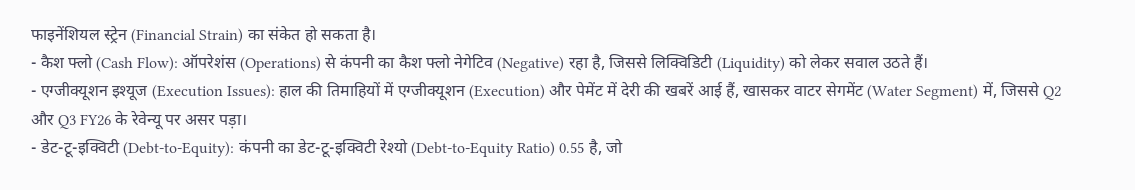फाइनेंशियल स्ट्रेन (Financial Strain) का संकेत हो सकता है।
- कैश फ्लो (Cash Flow): ऑपरेशंस (Operations) से कंपनी का कैश फ्लो नेगेटिव (Negative) रहा है, जिससे लिक्विडिटी (Liquidity) को लेकर सवाल उठते हैं।
- एग्जीक्यूशन इश्यूज (Execution Issues): हाल की तिमाहियों में एग्जीक्यूशन (Execution) और पेमेंट में देरी की खबरें आई हैं, खासकर वाटर सेगमेंट (Water Segment) में, जिससे Q2 और Q3 FY26 के रेवेन्यू पर असर पड़ा।
- डेट-टू-इक्विटी (Debt-to-Equity): कंपनी का डेट-टू-इक्विटी रेश्यो (Debt-to-Equity Ratio) 0.55 है, जो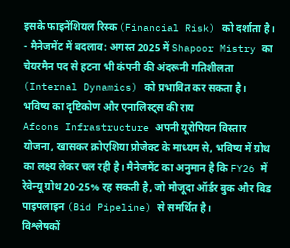इसके फाइनेंशियल रिस्क (Financial Risk) को दर्शाता है।
- मैनेजमेंट में बदलाव: अगस्त 2025 में Shapoor Mistry का चेयरमैन पद से हटना भी कंपनी की अंदरूनी गतिशीलता (Internal Dynamics) को प्रभावित कर सकता है।
भविष्य का दृष्टिकोण और एनालिस्ट्स की राय
Afcons Infrastructure अपनी यूरोपियन विस्तार योजना, खासकर क्रोएशिया प्रोजेक्ट के माध्यम से, भविष्य में ग्रोथ का लक्ष्य लेकर चल रही है। मैनेजमेंट का अनुमान है कि FY26 में रेवेन्यू ग्रोथ 20-25% रह सकती है, जो मौजूदा ऑर्डर बुक और बिड पाइपलाइन (Bid Pipeline) से समर्थित है।
विश्लेषकों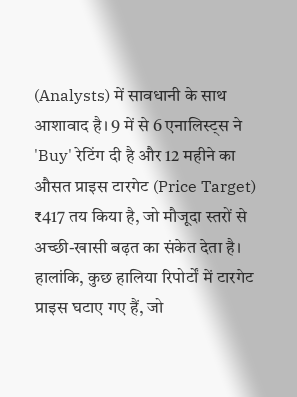(Analysts) में सावधानी के साथ आशावाद है। 9 में से 6 एनालिस्ट्स ने 'Buy' रेटिंग दी है और 12 महीने का औसत प्राइस टारगेट (Price Target) ₹417 तय किया है, जो मौजूदा स्तरों से अच्छी-खासी बढ़त का संकेत देता है। हालांकि, कुछ हालिया रिपोर्टों में टारगेट प्राइस घटाए गए हैं, जो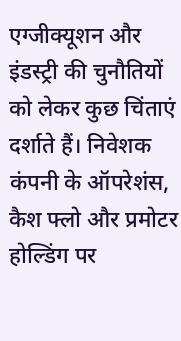एग्जीक्यूशन और इंडस्ट्री की चुनौतियों को लेकर कुछ चिंताएं दर्शाते हैं। निवेशक कंपनी के ऑपरेशंस, कैश फ्लो और प्रमोटर होल्डिंग पर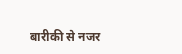बारीकी से नजर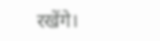रखेंगे।